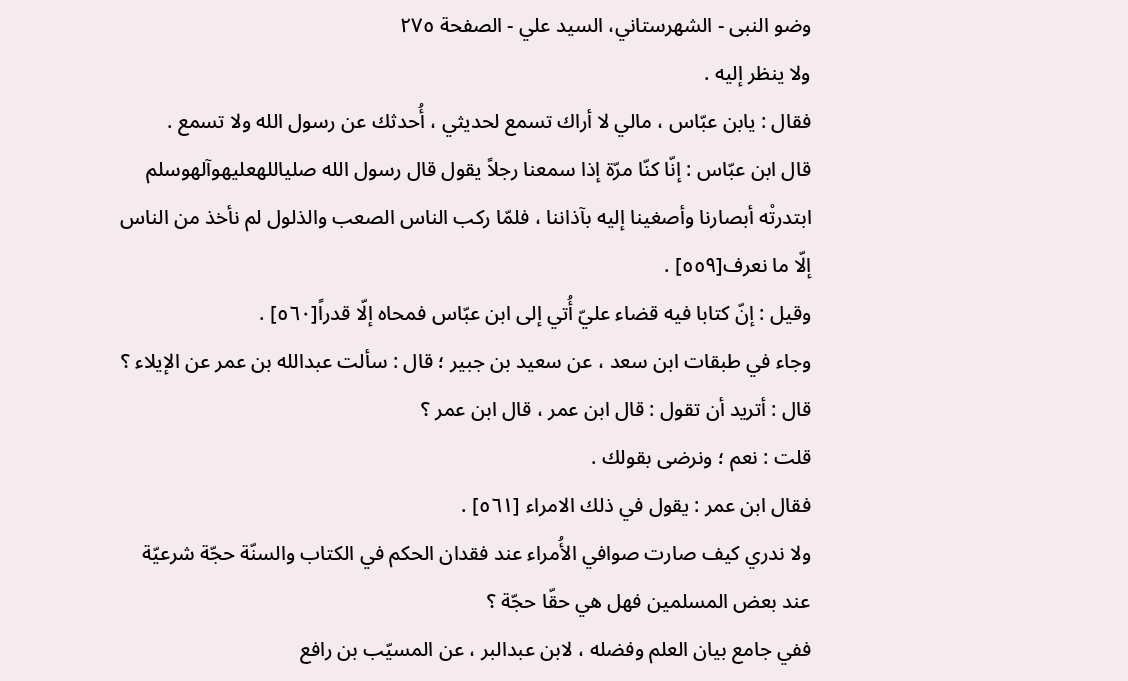وضو النبی - الشهرستاني، السيد علي - الصفحة ٢٧٥
ولا ينظر إليه .
فقال : يابن عبّاس ، مالي لا أراك تسمع لحديثي ، أُحدثك عن رسول الله ولا تسمع .
قال ابن عبّاس : إنّا كنّا مرّة إذا سمعنا رجلاً يقول قال رسول الله صلیاللهعلیهوآلهوسلم ابتدرتْه أبصارنا وأصغينا إليه بآذاننا ، فلمّا ركب الناس الصعب والذلول لم نأخذ من الناس إلّا ما نعرف[٥٥٩] .
وقيل : إنّ كتابا فيه قضاء عليّ أُتي إلى ابن عبّاس فمحاه إلّا قدراً[٥٦٠] .
وجاء في طبقات ابن سعد ، عن سعيد بن جبير ؛ قال : سألت عبدالله بن عمر عن الإيلاء ؟
قال : أتريد أن تقول : قال ابن عمر ، قال ابن عمر ؟
قلت : نعم ؛ ونرضى بقولك .
فقال ابن عمر : يقول في ذلك الامراء [٥٦١] .
ولا ندري كيف صارت صوافي الأُمراء عند فقدان الحكم في الكتاب والسنّة حجّة شرعيّة عند بعض المسلمين فهل هي حقّا حجّة ؟
ففي جامع بيان العلم وفضله ، لابن عبدالبر ، عن المسيّب بن رافع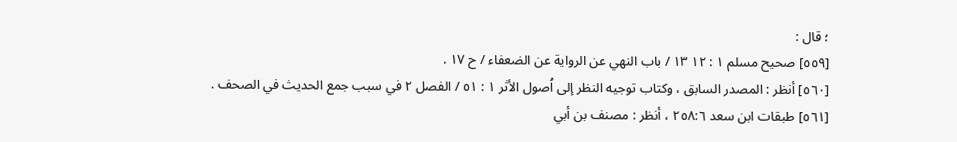؛ قال :
[٥٥٩] صحيح مسلم ١ : ١٢ ١٣ / باب النهي عن الرواية عن الضعفاء / ح ١٧ .
[٥٦٠] أنظر : المصدر السابق ، وكتاب توجيه النظر إلى اُصول الأثر ١ : ٥١ / الفصل ٢ في سبب جمع الحديث في الصحف .
[٥٦١] طبقات ابن سعد ٢٥٨:٦ ، أنظر : مصنف بن أبي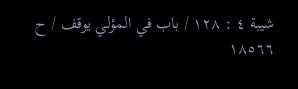شيبة ٤ : ١٢٨ / باب في المؤلي يوقف / ح ١٨٥٦٦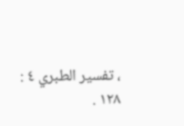، تفسير الطبري ٤ : ١٢٨ .